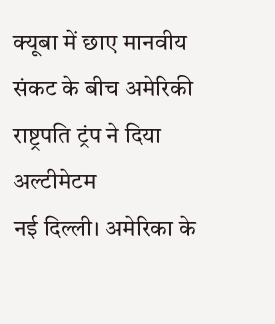क्यूबा में छाए मानवीय संकट के बीच अमेरिकी राष्ट्रपति ट्रंप ने दिया अल्टीमेटम
नई दिल्ली। अमेरिका के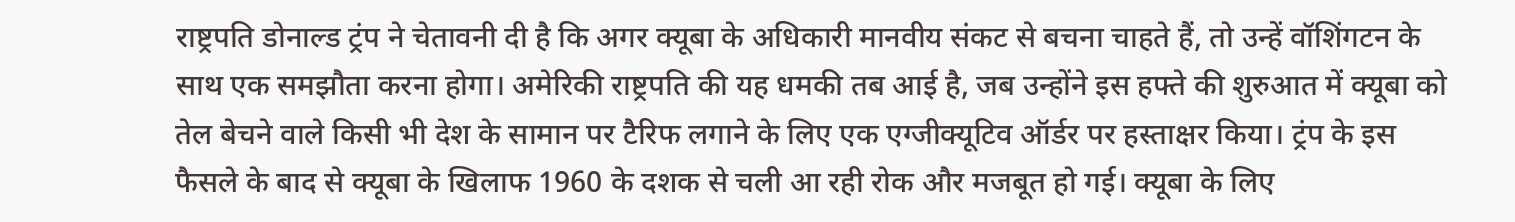राष्ट्रपति डोनाल्ड ट्रंप ने चेतावनी दी है कि अगर क्यूबा के अधिकारी मानवीय संकट से बचना चाहते हैं, तो उन्हें वॉशिंगटन के साथ एक समझौता करना होगा। अमेरिकी राष्ट्रपति की यह धमकी तब आई है, जब उन्होंने इस हफ्ते की शुरुआत में क्यूबा को तेल बेचने वाले किसी भी देश के सामान पर टैरिफ लगाने के लिए एक एग्जीक्यूटिव ऑर्डर पर हस्ताक्षर किया। ट्रंप के इस फैसले के बाद से क्यूबा के खिलाफ 1960 के दशक से चली आ रही रोक और मजबूत हो गई। क्यूबा के लिए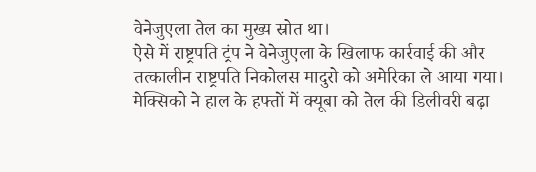वेनेजुएला तेल का मुख्य स्रोत था।
ऐसे में राष्ट्रपति ट्रंप ने वेनेजुएला के खिलाफ कार्रवाई की और तत्कालीन राष्ट्रपति निकोलस मादुरो को अमेरिका ले आया गया। मेक्सिको ने हाल के हफ्तों में क्यूबा को तेल की डिलीवरी बढ़ा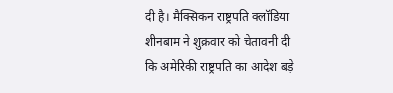दी है। मैक्सिकन राष्ट्रपति क्लॉडिया शीनबाम ने शुक्रवार को चेतावनी दी कि अमेरिकी राष्ट्रपति का आदेश बड़े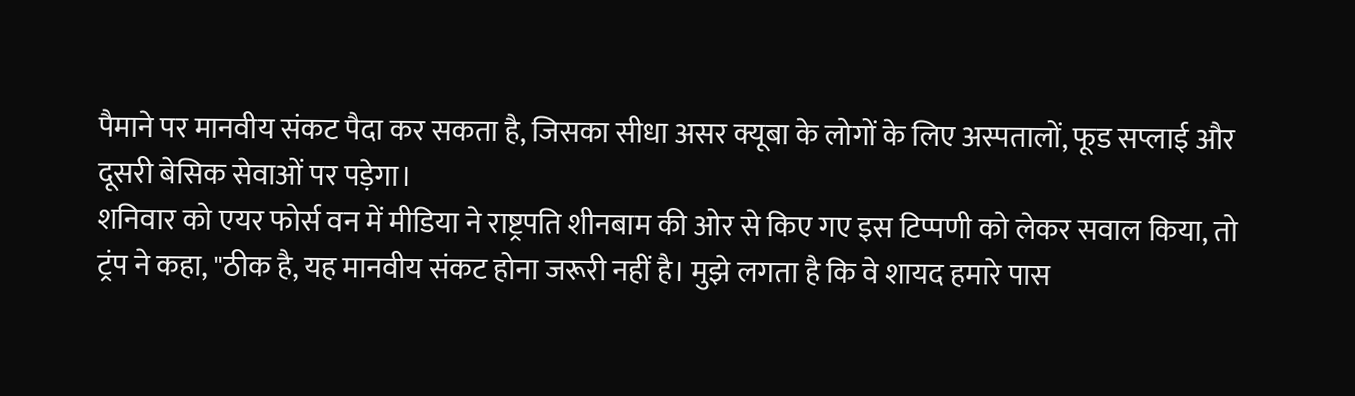पैमाने पर मानवीय संकट पैदा कर सकता है, जिसका सीधा असर क्यूबा के लोगों के लिए अस्पतालों, फूड सप्लाई और दूसरी बेसिक सेवाओं पर पड़ेगा।
शनिवार को एयर फोर्स वन में मीडिया ने राष्ट्रपति शीनबाम की ओर से किए गए इस टिप्पणी को लेकर सवाल किया, तो ट्रंप ने कहा, "ठीक है, यह मानवीय संकट होना जरूरी नहीं है। मुझे लगता है कि वे शायद हमारे पास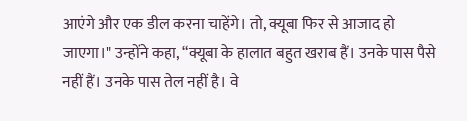आएंगे और एक डील करना चाहेंगे। तो, क्यूबा फिर से आजाद हो जाएगा।" उन्होंने कहा, “क्यूबा के हालात बहुत खराब हैं। उनके पास पैसे नहीं हैं। उनके पास तेल नहीं है। वे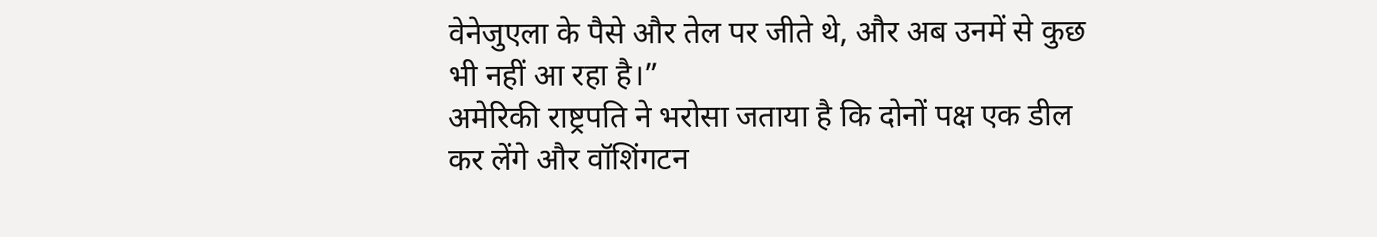वेनेजुएला के पैसे और तेल पर जीते थे, और अब उनमें से कुछ भी नहीं आ रहा है।”
अमेरिकी राष्ट्रपति ने भरोसा जताया है कि दोनों पक्ष एक डील कर लेंगे और वॉशिंगटन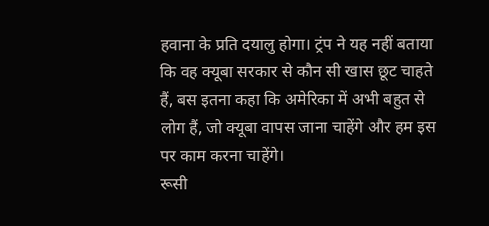हवाना के प्रति दयालु होगा। ट्रंप ने यह नहीं बताया कि वह क्यूबा सरकार से कौन सी खास छूट चाहते हैं, बस इतना कहा कि अमेरिका में अभी बहुत से लोग हैं, जो क्यूबा वापस जाना चाहेंगे और हम इस पर काम करना चाहेंगे।
रूसी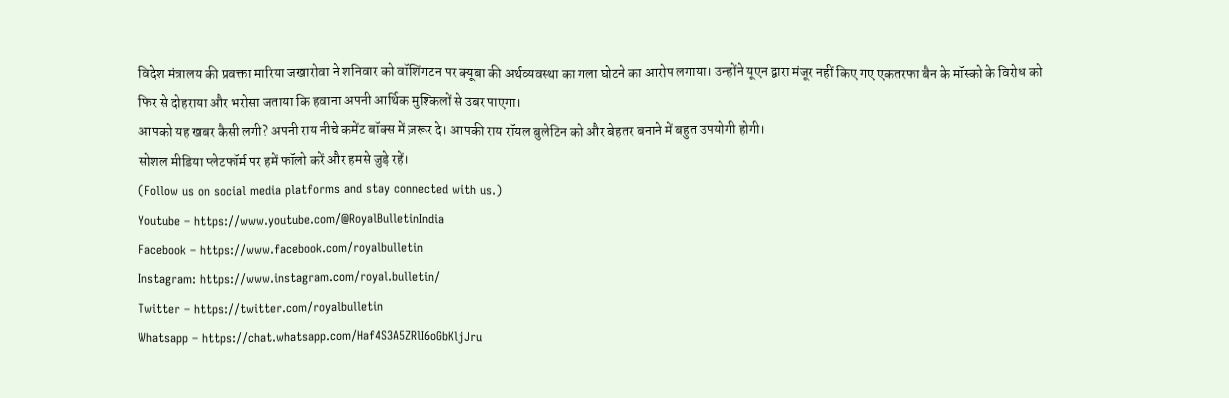विदेश मंत्रालय की प्रवक्ता मारिया जखारोवा ने शनिवार को वॉशिंगटन पर क्यूबा की अर्थव्यवस्था का गला घोटने का आरोप लगाया। उन्होंने यूएन द्वारा मंजूर नहीं किए गए एकतरफा बैन के मॉस्को के विरोध को फिर से दोहराया और भरोसा जताया कि हवाना अपनी आर्थिक मुश्किलों से उबर पाएगा।
आपको यह खबर कैसी लगी? अपनी राय नीचे कमेंट बॉक्स में ज़रूर दे। आपकी राय रॉयल बुलेटिन को और बेहतर बनाने में बहुत उपयोगी होगी।
सोशल मीडिया प्लेटफॉर्म पर हमें फॉलो करें और हमसे जुड़े रहें।
(Follow us on social media platforms and stay connected with us.)
Youtube – https://www.youtube.com/@RoyalBulletinIndia
Facebook – https://www.facebook.com/royalbulletin
Instagram: https://www.instagram.com/royal.bulletin/
Twitter – https://twitter.com/royalbulletin
Whatsapp – https://chat.whatsapp.com/Haf4S3A5ZRlI6oGbKljJru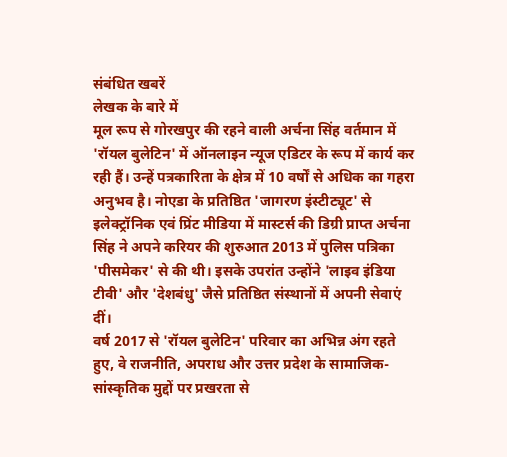संबंधित खबरें
लेखक के बारे में
मूल रूप से गोरखपुर की रहने वाली अर्चना सिंह वर्तमान में 'रॉयल बुलेटिन' में ऑनलाइन न्यूज एडिटर के रूप में कार्य कर रही हैं। उन्हें पत्रकारिता के क्षेत्र में 10 वर्षों से अधिक का गहरा अनुभव है। नोएडा के प्रतिष्ठित 'जागरण इंस्टीट्यूट' से इलेक्ट्रॉनिक एवं प्रिंट मीडिया में मास्टर्स की डिग्री प्राप्त अर्चना सिंह ने अपने करियर की शुरुआत 2013 में पुलिस पत्रिका 'पीसमेकर' से की थी। इसके उपरांत उन्होंने 'लाइव इंडिया टीवी' और 'देशबंधु' जैसे प्रतिष्ठित संस्थानों में अपनी सेवाएं दीं।
वर्ष 2017 से 'रॉयल बुलेटिन' परिवार का अभिन्न अंग रहते हुए, वे राजनीति, अपराध और उत्तर प्रदेश के सामाजिक-सांस्कृतिक मुद्दों पर प्रखरता से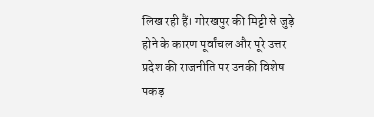लिख रही हैं। गोरखपुर की मिट्टी से जुड़े होने के कारण पूर्वांचल और पूरे उत्तर प्रदेश की राजनीति पर उनकी विशेष पकड़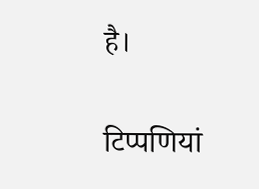है।

टिप्पणियां